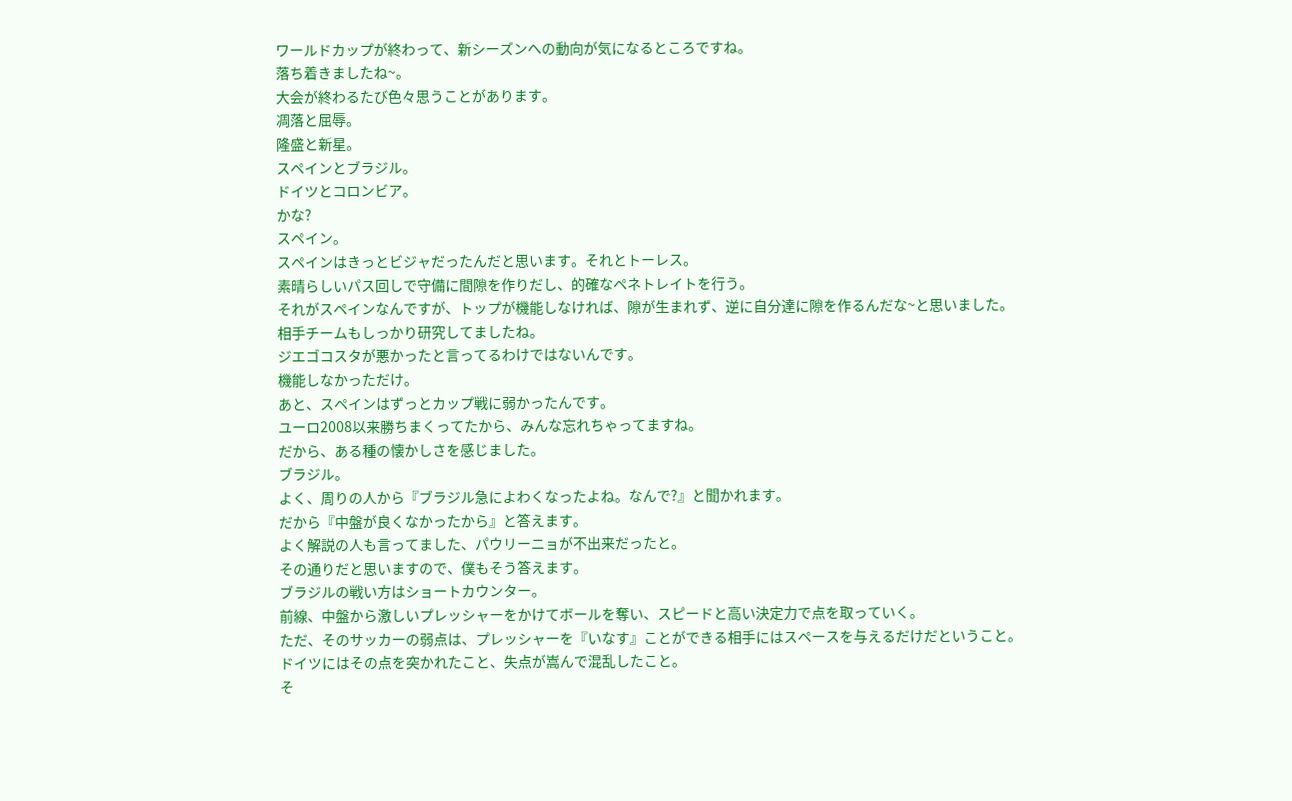ワールドカップが終わって、新シーズンへの動向が気になるところですね。
落ち着きましたね~。
大会が終わるたび色々思うことがあります。
凋落と屈辱。
隆盛と新星。
スペインとブラジル。
ドイツとコロンビア。
かな?
スペイン。
スペインはきっとビジャだったんだと思います。それとトーレス。
素晴らしいパス回しで守備に間隙を作りだし、的確なペネトレイトを行う。
それがスペインなんですが、トップが機能しなければ、隙が生まれず、逆に自分達に隙を作るんだな~と思いました。
相手チームもしっかり研究してましたね。
ジエゴコスタが悪かったと言ってるわけではないんです。
機能しなかっただけ。
あと、スペインはずっとカップ戦に弱かったんです。
ユーロ2008以来勝ちまくってたから、みんな忘れちゃってますね。
だから、ある種の懐かしさを感じました。
ブラジル。
よく、周りの人から『ブラジル急によわくなったよね。なんで?』と聞かれます。
だから『中盤が良くなかったから』と答えます。
よく解説の人も言ってました、パウリーニョが不出来だったと。
その通りだと思いますので、僕もそう答えます。
ブラジルの戦い方はショートカウンター。
前線、中盤から激しいプレッシャーをかけてボールを奪い、スピードと高い決定力で点を取っていく。
ただ、そのサッカーの弱点は、プレッシャーを『いなす』ことができる相手にはスペースを与えるだけだということ。
ドイツにはその点を突かれたこと、失点が嵩んで混乱したこと。
そ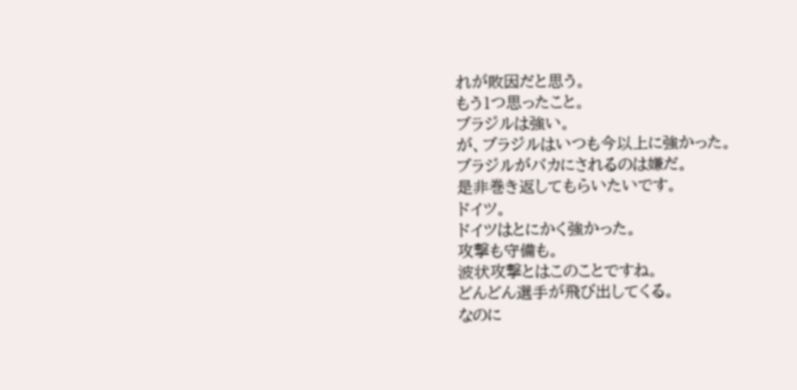れが敗因だと思う。
もう1つ思ったこと。
ブラジルは強い。
が、ブラジルはいつも今以上に強かった。
ブラジルがバカにされるのは嫌だ。
是非巻き返してもらいたいです。
ドイツ。
ドイツはとにかく強かった。
攻撃も守備も。
波状攻撃とはこのことですね。
どんどん選手が飛び出してくる。
なのに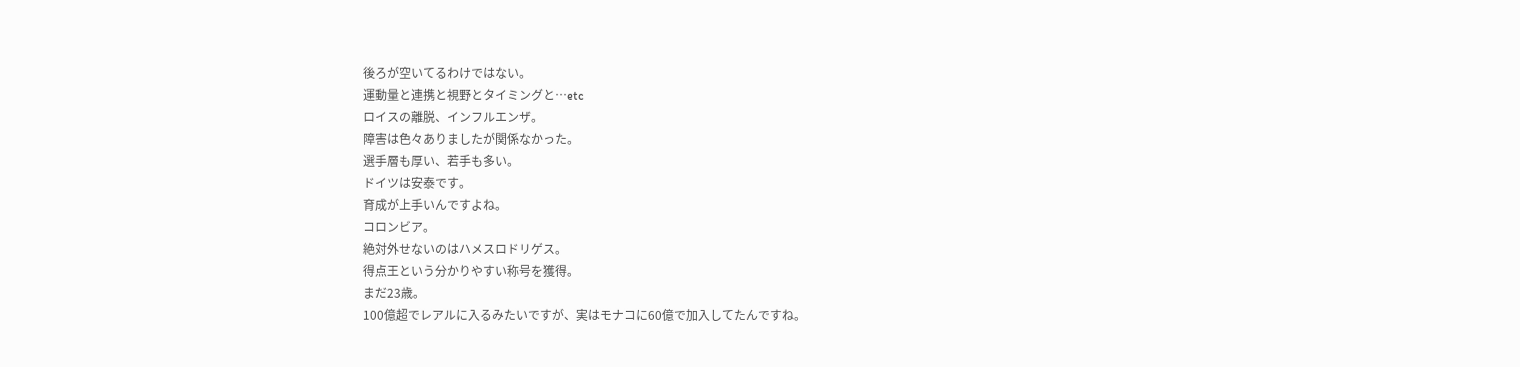後ろが空いてるわけではない。
運動量と連携と視野とタイミングと…etc
ロイスの離脱、インフルエンザ。
障害は色々ありましたが関係なかった。
選手層も厚い、若手も多い。
ドイツは安泰です。
育成が上手いんですよね。
コロンビア。
絶対外せないのはハメスロドリゲス。
得点王という分かりやすい称号を獲得。
まだ23歳。
100億超でレアルに入るみたいですが、実はモナコに60億で加入してたんですね。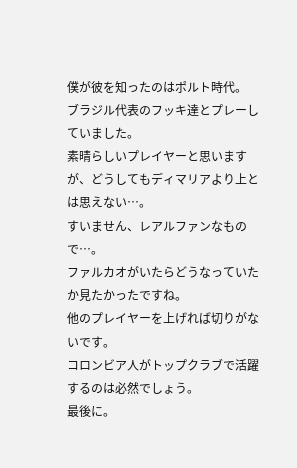僕が彼を知ったのはポルト時代。
ブラジル代表のフッキ達とプレーしていました。
素晴らしいプレイヤーと思いますが、どうしてもディマリアより上とは思えない…。
すいません、レアルファンなもので…。
ファルカオがいたらどうなっていたか見たかったですね。
他のプレイヤーを上げれば切りがないです。
コロンビア人がトップクラブで活躍するのは必然でしょう。
最後に。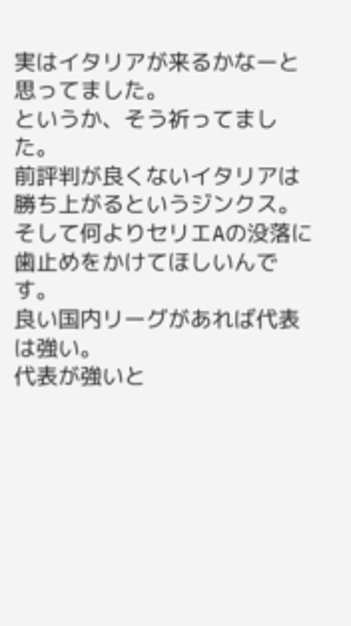実はイタリアが来るかなーと思ってました。
というか、そう祈ってました。
前評判が良くないイタリアは勝ち上がるというジンクス。
そして何よりセリエAの没落に歯止めをかけてほしいんです。
良い国内リーグがあれば代表は強い。
代表が強いと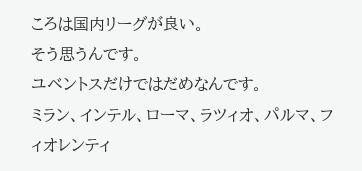ころは国内リーグが良い。
そう思うんです。
ユベントスだけではだめなんです。
ミラン、インテル、ローマ、ラツィオ、パルマ、フィオレンティ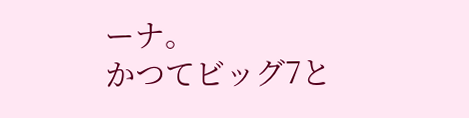ーナ。
かつてビッグ7と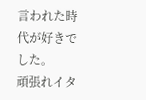言われた時代が好きでした。
頑張れイタ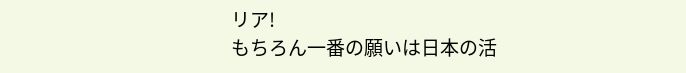リア!
もちろん一番の願いは日本の活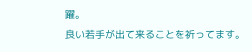躍。
良い若手が出て来ることを祈ってます。